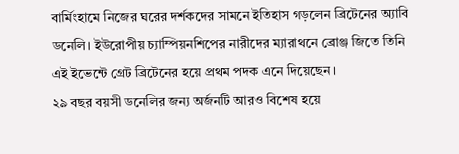বার্মিংহামে নিজের ঘরের দর্শকদের সামনে ইতিহাস গড়লেন ব্রিটেনের অ্যাবি ডনেলি। ইউরোপীয় চ্যাম্পিয়নশিপের নারীদের ম্যারাথনে ব্রোঞ্জ জিতে তিনি এই ইভেন্টে গ্রেট ব্রিটেনের হয়ে প্রথম পদক এনে দিয়েছেন।
২৯ বছর বয়সী ডনেলির জন্য অর্জনটি আরও বিশেষ হয়ে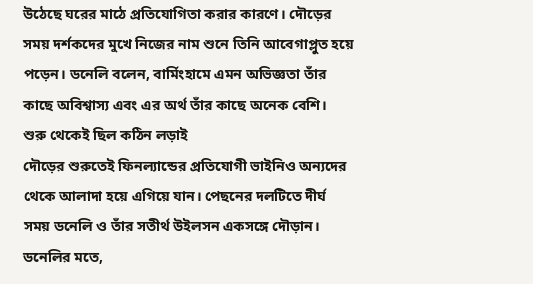উঠেছে ঘরের মাঠে প্রতিযোগিতা করার কারণে। দৌড়ের সময় দর্শকদের মুখে নিজের নাম শুনে তিনি আবেগাপ্লুত হয়ে পড়েন। ডনেলি বলেন, বার্মিংহামে এমন অভিজ্ঞতা তাঁর কাছে অবিশ্বাস্য এবং এর অর্থ তাঁর কাছে অনেক বেশি।
শুরু থেকেই ছিল কঠিন লড়াই
দৌড়ের শুরুতেই ফিনল্যান্ডের প্রতিযোগী ভাইনিও অন্যদের থেকে আলাদা হয়ে এগিয়ে যান। পেছনের দলটিতে দীর্ঘ সময় ডনেলি ও তাঁর সতীর্থ উইলসন একসঙ্গে দৌড়ান। ডনেলির মতে,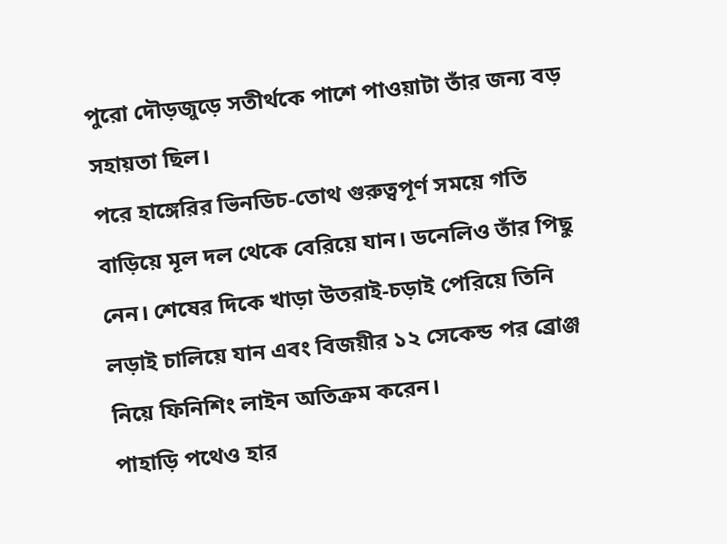পুরো দৌড়জুড়ে সতীর্থকে পাশে পাওয়াটা তাঁর জন্য বড় সহায়তা ছিল।
পরে হাঙ্গেরির ভিনডিচ-তোথ গুরুত্বপূর্ণ সময়ে গতি বাড়িয়ে মূল দল থেকে বেরিয়ে যান। ডনেলিও তাঁর পিছু নেন। শেষের দিকে খাড়া উতরাই-চড়াই পেরিয়ে তিনি লড়াই চালিয়ে যান এবং বিজয়ীর ১২ সেকেন্ড পর ব্রোঞ্জ নিয়ে ফিনিশিং লাইন অতিক্রম করেন।
পাহাড়ি পথেও হার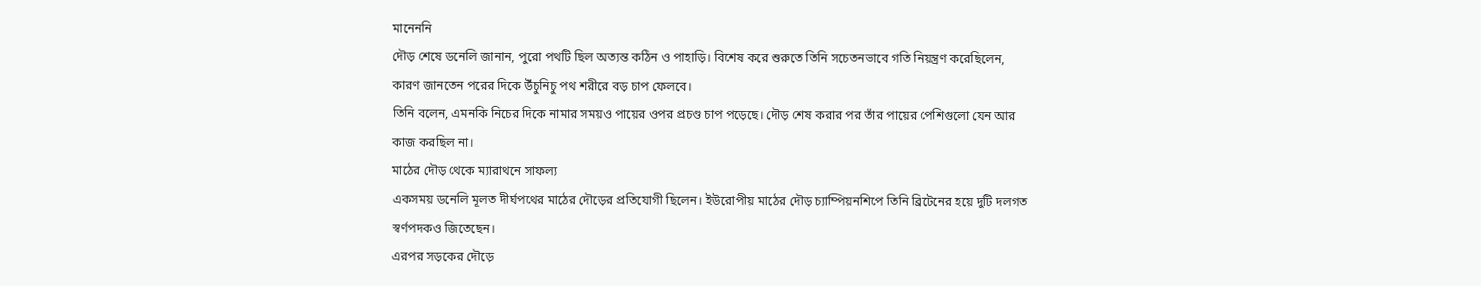মানেননি
দৌড় শেষে ডনেলি জানান, পুরো পথটি ছিল অত্যন্ত কঠিন ও পাহাড়ি। বিশেষ করে শুরুতে তিনি সচেতনভাবে গতি নিয়ন্ত্রণ করেছিলেন, কারণ জানতেন পরের দিকে উঁচুনিচু পথ শরীরে বড় চাপ ফেলবে।
তিনি বলেন, এমনকি নিচের দিকে নামার সময়ও পায়ের ওপর প্রচণ্ড চাপ পড়েছে। দৌড় শেষ করার পর তাঁর পায়ের পেশিগুলো যেন আর কাজ করছিল না।
মাঠের দৌড় থেকে ম্যারাথনে সাফল্য
একসময় ডনেলি মূলত দীর্ঘপথের মাঠের দৌড়ের প্রতিযোগী ছিলেন। ইউরোপীয় মাঠের দৌড় চ্যাম্পিয়নশিপে তিনি ব্রিটেনের হয়ে দুটি দলগত স্বর্ণপদকও জিতেছেন।
এরপর সড়কের দৌড়ে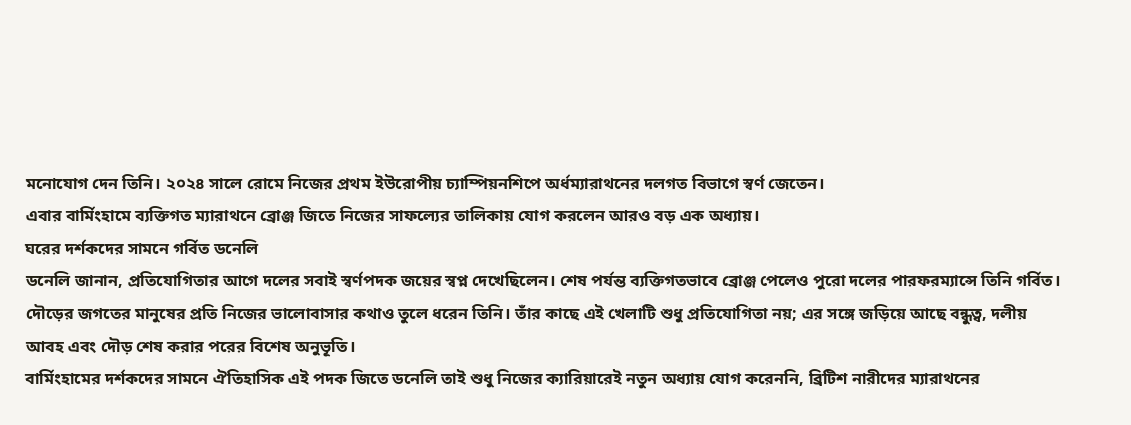মনোযোগ দেন তিনি। ২০২৪ সালে রোমে নিজের প্রথম ইউরোপীয় চ্যাম্পিয়নশিপে অর্ধম্যারাথনের দলগত বিভাগে স্বর্ণ জেতেন।
এবার বার্মিংহামে ব্যক্তিগত ম্যারাথনে ব্রোঞ্জ জিতে নিজের সাফল্যের তালিকায় যোগ করলেন আরও বড় এক অধ্যায়।
ঘরের দর্শকদের সামনে গর্বিত ডনেলি
ডনেলি জানান, প্রতিযোগিতার আগে দলের সবাই স্বর্ণপদক জয়ের স্বপ্ন দেখেছিলেন। শেষ পর্যন্ত ব্যক্তিগতভাবে ব্রোঞ্জ পেলেও পুরো দলের পারফরম্যান্সে তিনি গর্বিত।
দৌড়ের জগতের মানুষের প্রতি নিজের ভালোবাসার কথাও তুলে ধরেন তিনি। তাঁর কাছে এই খেলাটি শুধু প্রতিযোগিতা নয়; এর সঙ্গে জড়িয়ে আছে বন্ধুত্ব, দলীয় আবহ এবং দৌড় শেষ করার পরের বিশেষ অনুভূতি।
বার্মিংহামের দর্শকদের সামনে ঐতিহাসিক এই পদক জিতে ডনেলি তাই শুধু নিজের ক্যারিয়ারেই নতুন অধ্যায় যোগ করেননি, ব্রিটিশ নারীদের ম্যারাথনের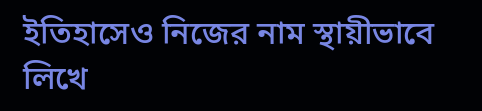ইতিহাসেও নিজের নাম স্থায়ীভাবে লিখে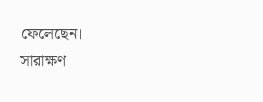ফেলেছেন।
সারাক্ষণ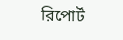রিপোর্ট